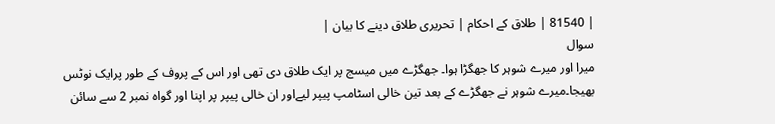| 81540 | طلاق کے احکام | تحریری طلاق دینے کا بیان |
سوال
میرا اور میرے شوہر کا جھگڑا ہوا۔ جھگڑے میں میسج پر ایک طلاق دی تھی اور اس کے پروف کے طور پرایک نوٹس بھیجا۔میرے شوہر نے جھگڑے کے بعد تین خالی اسٹامپ پیپر لیےاور ان خالی پیپر پر اپنا اور گواہ نمبر 2 سے سائن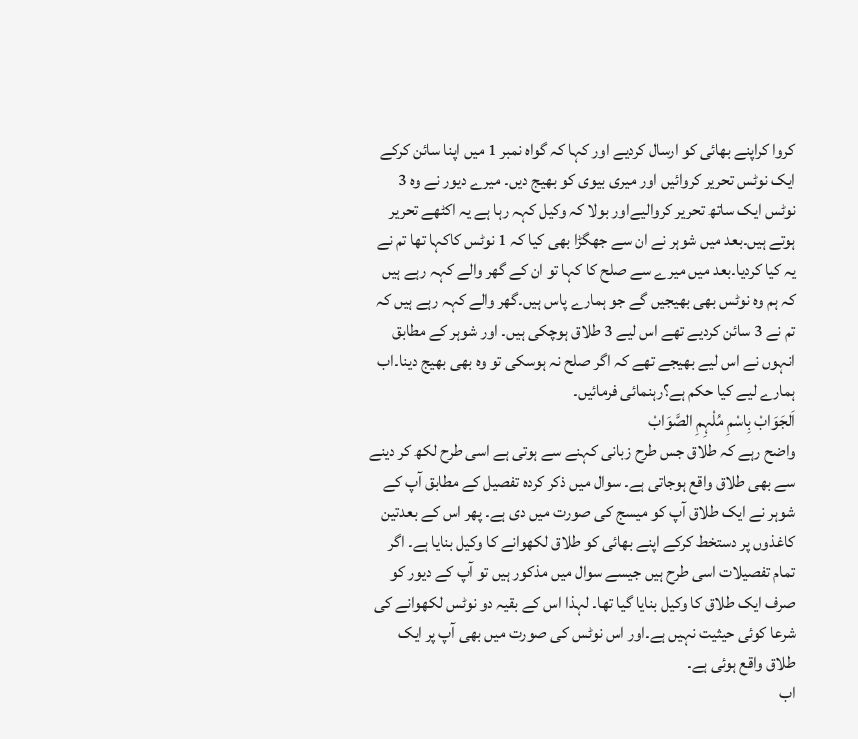کروا کراپنے بھائی کو ارسال کردیے اور کہا کہ گواہ نمبر 1 میں اپنا سائن کرکے ایک نوٹس تحریر کروائیں اور میری بیوی کو بھیج دیں۔ میرے دیور نے وہ 3 نوٹس ایک ساتھ تحریر کروالیےاور بولا کہ وکیل کہہ رہا ہے یہ اکٹھے تحریر ہوتے ہیں۔بعد میں شوہر نے ان سے جھگڑا بھی کیا کہ 1 نوٹس کاکہا تھا تم نے یہ کیا کردیا۔بعد میں میرے سے صلح کا کہا تو ان کے گھر والے کہہ رہے ہیں کہ ہم وہ نوٹس بھی بھیجیں گے جو ہمارے پاس ہیں۔گھر والے کہہ رہے ہیں کہ تم نے 3 سائن کردیے تھے اس لیے 3 طلاق ہوچکی ہیں۔ اور شوہر کے مطابق انہوں نے اس لیے بھیجے تھے کہ اگر صلح نہ ہوسکی تو وہ بھی بھیج دینا۔اب ہمارے لیے کیا حکم ہے؟رہنمائی فرمائیں۔
اَلجَوَابْ بِاسْمِ مُلْہِمِ الصَّوَابْ
واضح رہے کہ طلاق جس طرح زبانی کہنے سے ہوتی ہے اسی طرح لکھ کر دینے سے بھی طلاق واقع ہوجاتی ہے۔ سوال میں ذکر کردہ تفصیل کے مطابق آپ کے شوہر نے ایک طلاق آپ کو میسج کی صورت میں دی ہے۔ پھر اس کے بعدتین کاغذوں پر دستخط کرکے اپنے بھائی کو طلاق لکھوانے کا وکیل بنایا ہے۔ اگر تمام تفصیلات اسی طرح ہیں جیسے سوال میں مذکور ہیں تو آپ کے دیور کو صرف ایک طلاق کا وکیل بنایا گیا تھا۔ لہذا اس کے بقیہ دو نوٹس لکھوانے کی شرعا کوئی حیثیت نہیں ہے۔اور اس نوٹس کی صورت میں بھی آپ پر ایک طلاق واقع ہوئی ہے۔
اب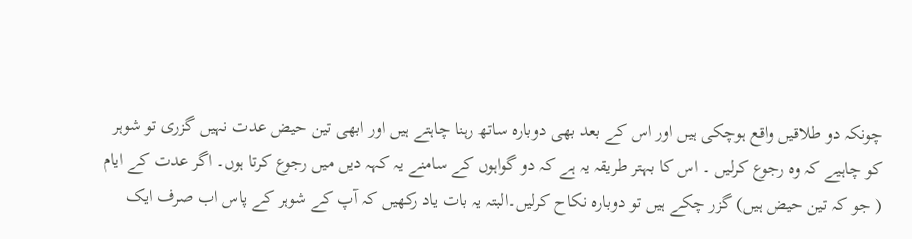چونکہ دو طلاقیں واقع ہوچکی ہیں اور اس کے بعد بھی دوبارہ ساتھ رہنا چاہتے ہیں اور ابھی تین حیض عدت نہیں گزری تو شوہر کو چاہیے کہ وہ رجوع کرلیں ۔ اس کا بہتر طریقہ یہ ہے کہ دو گواہوں کے سامنے یہ کہہ دیں میں رجوع کرتا ہوں۔ اگر عدت کے ایام ( جو کہ تین حیض ہیں) گزر چکے ہیں تو دوبارہ نکاح کرلیں۔البتہ یہ بات یاد رکھیں کہ آپ کے شوہر کے پاس اب صرف ایک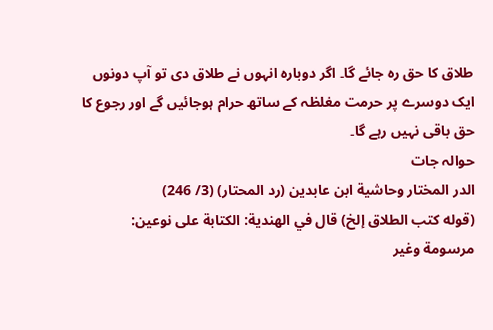طلاق کا حق رہ جائے گا۔ اگر دوبارہ انہوں نے طلاق دی تو آپ دونوں ایک دوسرے پر حرمت مغلظہ کے ساتھ حرام ہوجائیں گے اور رجوع کا حق باقی نہیں رہے گا۔
حوالہ جات
الدر المختار وحاشية ابن عابدين (رد المحتار) (3/ 246)
(قوله كتب الطلاق إلخ) قال في الهندية: الكتابة على نوعين: مرسومة وغير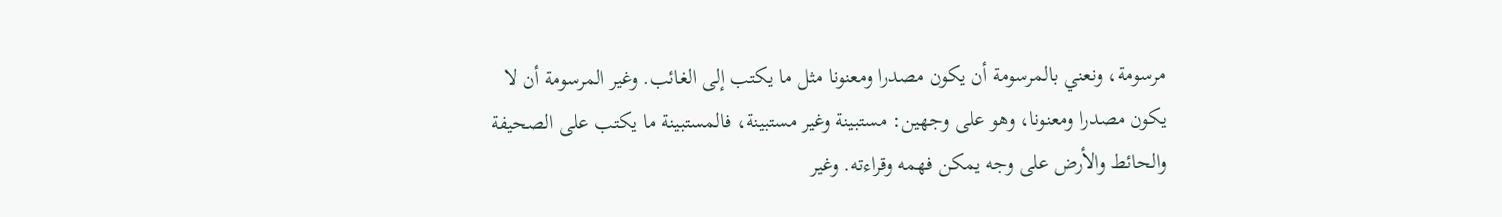مرسومة، ونعني بالمرسومة أن يكون مصدرا ومعنونا مثل ما يكتب إلى الغائب. وغير المرسومة أن لا يكون مصدرا ومعنونا، وهو على وجهين: مستبينة وغير مستبينة، فالمستبينة ما يكتب على الصحيفة والحائط والأرض على وجه يمكن فهمه وقراءته. وغير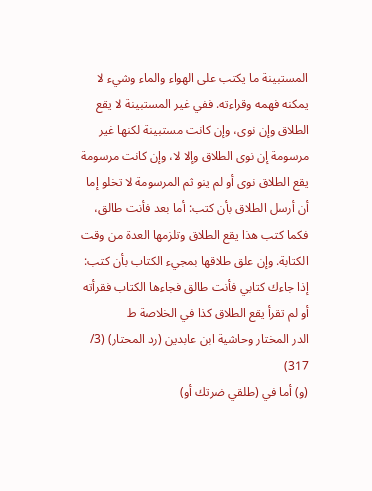المستبينة ما يكتب على الهواء والماء وشيء لا يمكنه فهمه وقراءته. ففي غير المستبينة لا يقع الطلاق وإن نوى، وإن كانت مستبينة لكنها غير مرسومة إن نوى الطلاق وإلا لا، وإن كانت مرسومة يقع الطلاق نوى أو لم ينو ثم المرسومة لا تخلو إما أن أرسل الطلاق بأن كتب: أما بعد فأنت طالق، فكما كتب هذا يقع الطلاق وتلزمها العدة من وقت الكتابة. وإن علق طلاقها بمجيء الكتاب بأن كتب: إذا جاءك كتابي فأنت طالق فجاءها الكتاب فقرأته أو لم تقرأ يقع الطلاق كذا في الخلاصة ط
الدر المختار وحاشية ابن عابدين (رد المحتار) (3/ 317)
(و) أما في (طلقي ضرتك أو)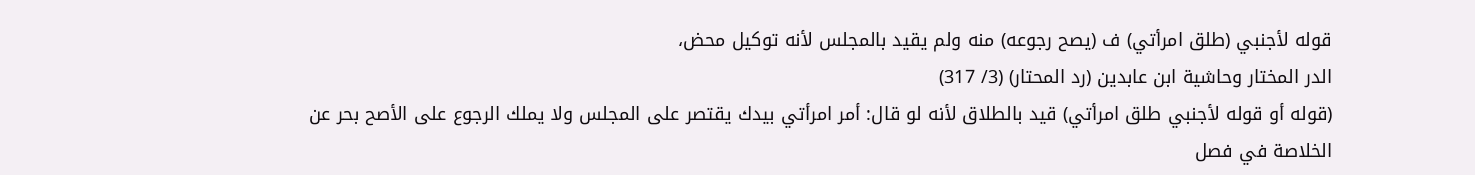قوله لأجنبي (طلق امرأتي) ف (يصح رجوعه) منه ولم يقيد بالمجلس لأنه توكيل محض،
الدر المختار وحاشية ابن عابدين (رد المحتار) (3/ 317)
(قوله أو قوله لأجنبي طلق امرأتي) قيد بالطلاق لأنه لو قال: أمر امرأتي بيدك يقتصر على المجلس ولا يملك الرجوع على الأصح بحر عن الخلاصة في فصل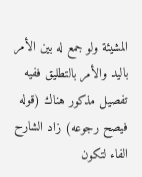المشيئة ولو جمع له بين الأمر باليد والأمر بالتطليق ففيه تفصيل مذكور هناك (قوله فيصح رجوعه) زاد الشارح الفاء لتكون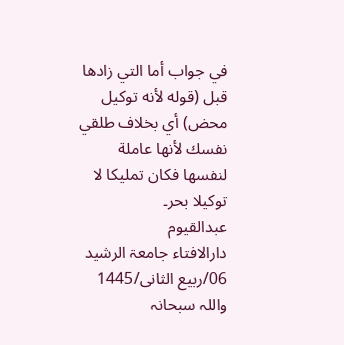في جواب أما التي زادها قبل (قوله لأنه توكيل محض) أي بخلاف طلقي نفسك لأنها عاملة لنفسها فكان تمليكا لا توكيلا بحر۔
عبدالقیوم
دارالافتاء جامعۃ الرشید
06/ربیع الثانی/1445
واللہ سبحانہ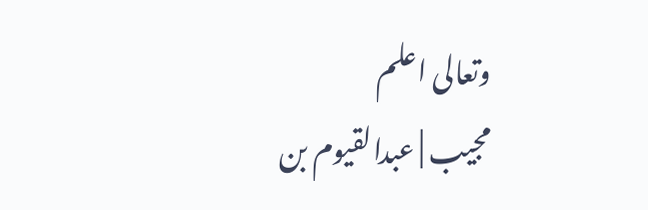وتعالی اعلم
مجیب | عبدالقیوم بن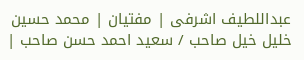عبداللطیف اشرفی | مفتیان | محمد حسین خلیل خیل صاحب / سعید احمد حسن صاحب |